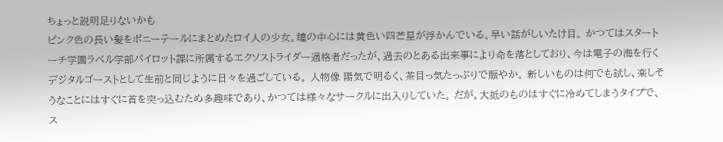ちょっと説明足りないかも
ピンク色の長い髪をポニーテールにまとめたロイ人の少女。瞳の中心には黄色い四芒星が浮かんでいる。早い話がしいたけ目。 かつてはスタートーチ学園ラベル学部パイロット課に所属するエクソストライダー適格者だったが、過去のとある出来事により命を落としており、今は電子の海を行くデジタルゴーストとして生前と同じように日々を過ごしている。 人物像 陽気で明るく、茶目っ気たっぷりで賑やか。 新しいものは何でも試し、楽しそうなことにはすぐに首を突っ込むため多趣味であり、かつては様々なサークルに出入りしていた。 だが、大抵のものはすぐに冷めてしまうタイプで、ス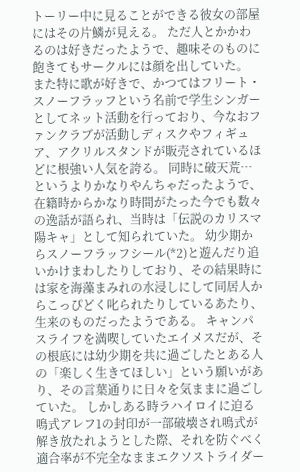トーリー中に見ることができる彼女の部屋にはその片鱗が見える。 ただ人とかかわるのは好きだったようで、趣味そのものに飽きてもサークルには顔を出していた。 また特に歌が好きで、かつてはフリート・スノーフラッフという名前で学生シンガーとしてネット活動を行っており、今なおファンクラブが活動しディスクやフィギュア、アクリルスタンドが販売されているほどに根強い人気を誇る。 同時に破天荒…というよりかなりやんちゃだったようで、在籍時からかなり時間がたった今でも数々の逸話が語られ、当時は「伝説のカリスマ陽キャ」として知られていた。 幼少期からスノーフラッフシール(*2)と遊んだり追いかけまわしたりしており、その結果時には家を海藻まみれの水浸しにして同居人からこっぴどく叱られたりしているあたり、生来のものだったようである。 キャンパスライフを満喫していたエイメスだが、その根底には幼少期を共に過ごしたとある人の「楽しく生きてほしい」という願いがあり、その言葉通りに日々を気ままに過ごしていた。 しかしある時ラハイロイに迫る鳴式アレフ1の封印が一部破壊され鳴式が解き放たれようとした際、それを防ぐべく適合率が不完全なままエクソストライダー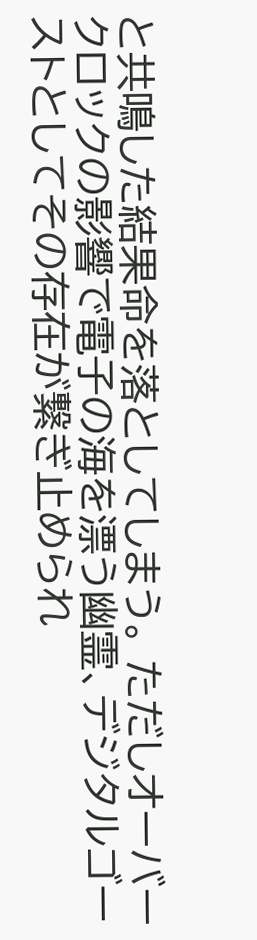と共鳴した結果命を落としてしまう。 ただしオーバークロックの影響で電子の海を漂う幽霊、デジタルゴーストとしてその存在が繋ぎ止められ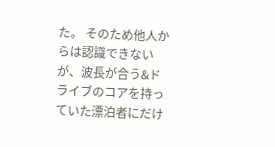た。 そのため他人からは認識できないが、波長が合う&ドライブのコアを持っていた漂泊者にだけ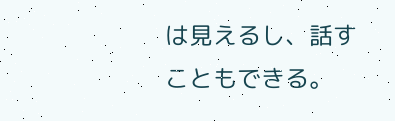は見えるし、話すこともできる。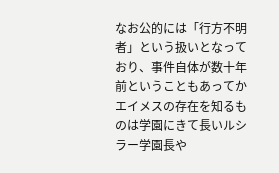なお公的には「行方不明者」という扱いとなっており、事件自体が数十年前ということもあってかエイメスの存在を知るものは学園にきて長いルシラー学園長や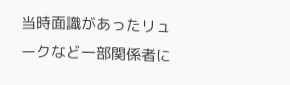当時面識があったリュークなど一部関係者に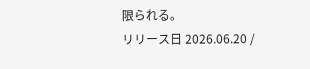限られる。
リリース日 2026.06.20 /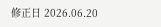修正日 2026.06.20